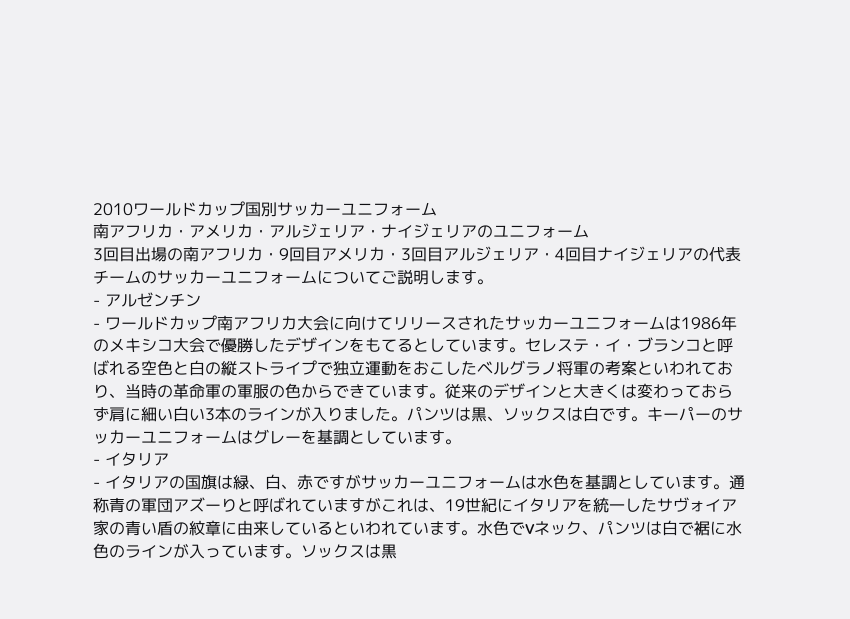2010ワールドカップ国別サッカーユニフォーム
南アフリカ・アメリカ・アルジェリア・ナイジェリアのユニフォーム
3回目出場の南アフリカ・9回目アメリカ・3回目アルジェリア・4回目ナイジェリアの代表チームのサッカーユニフォームについてご説明します。
- アルゼンチン
- ワールドカップ南アフリカ大会に向けてリリースされたサッカーユニフォームは1986年のメキシコ大会で優勝したデザインをもてるとしています。セレステ・イ・ブランコと呼ばれる空色と白の縦ストライプで独立運動をおこしたベルグラノ将軍の考案といわれており、当時の革命軍の軍服の色からできています。従来のデザインと大きくは変わっておらず肩に細い白い3本のラインが入りました。パンツは黒、ソックスは白です。キーパーのサッカーユニフォームはグレーを基調としています。
- イタリア
- イタリアの国旗は緑、白、赤ですがサッカーユニフォームは水色を基調としています。通称青の軍団アズーりと呼ばれていますがこれは、19世紀にイタリアを統一したサヴォイア家の青い盾の紋章に由来しているといわれています。水色でVネック、パンツは白で裾に水色のラインが入っています。ソックスは黒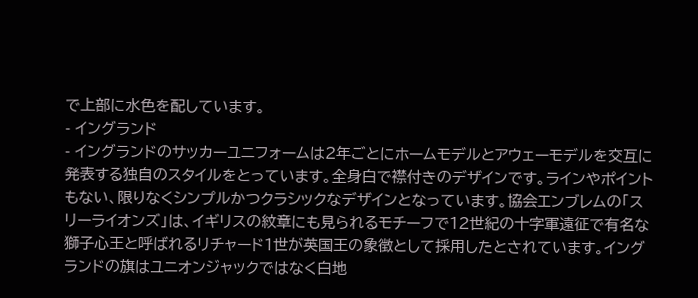で上部に水色を配しています。
- イングランド
- イングランドのサッカーユニフォームは2年ごとにホームモデルとアウェーモデルを交互に発表する独自のスタイルをとっています。全身白で襟付きのデザインです。ラインやポイントもない、限りなくシンプルかつクラシックなデザインとなっています。協会エンブレムの「スリーライオンズ」は、イギリスの紋章にも見られるモチーフで12世紀の十字軍遠征で有名な獅子心王と呼ばれるリチャード1世が英国王の象徴として採用したとされています。イングランドの旗はユニオンジャックではなく白地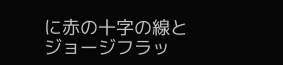に赤の十字の線とジョージフラッ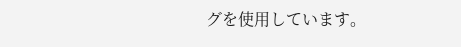グを使用しています。